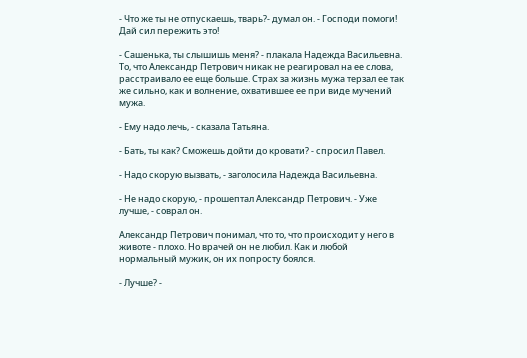- Что же ты не отпускаешь, тварь?- думал он. - Господи помоги! Дай сил пережить это!

- Сашенька, ты слышишь меня? - плакала Надежда Васильевна. То, что Александр Петрович никак не реагировал на ее слова, расстраивало ее еще больше. Страх за жизнь мужа терзал ее так же сильно, как и волнение, охватившее ее при виде мучений мужа.

- Ему надо лечь, - сказала Татьяна.

- Бать, ты как? Сможешь дойти до кровати? - спросил Павел.

- Надо скорую вызвать, - заголосила Надежда Васильевна.

- Не надо скорую, - прошептал Александр Петрович. - Уже лучше, - соврал он.

Александр Петрович понимал, что то, что происходит у него в животе - плохо. Но врачей он не любил. Как и любой нормальный мужик, он их попросту боялся.

- Лучше? -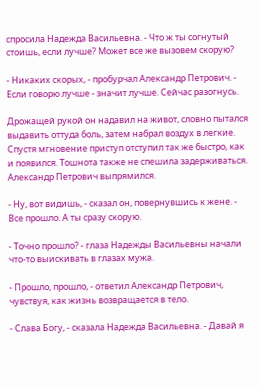спросила Надежда Васильевна. - Что ж ты согнутый стоишь, если лучше? Может все же вызовем скорую?

- Никаких скорых, - пробурчал Александр Петрович. - Если говорю лучше - значит лучше. Сейчас разогнусь.

Дрожащей рукой он надавил на живот, словно пытался выдавить оттуда боль, затем набрал воздух в легкие. Спустя мгновение приступ отступил так же быстро, как и появился. Тошнота также не спешила задерживаться. Александр Петрович выпрямился.

- Ну, вот видишь, - сказал он, повернувшись к жене. - Все прошло. А ты сразу скорую.

- Точно прошло? - глаза Надежды Васильевны начали что-то выискивать в глазах мужа.

- Прошло, прошло, - ответил Александр Петрович, чувствуя, как жизнь возвращается в тело.

- Слава Богу, - сказала Надежда Васильевна. - Давай я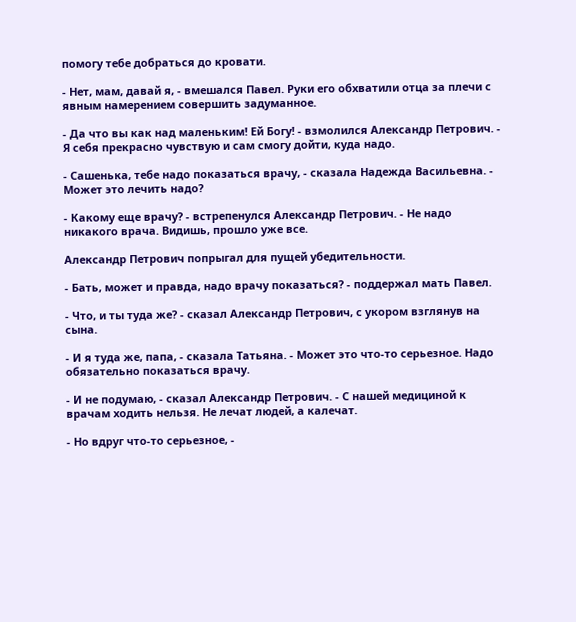помогу тебе добраться до кровати.

- Нет, мам, давай я, - вмешался Павел. Руки его обхватили отца за плечи с явным намерением совершить задуманное.

- Да что вы как над маленьким! Ей Богу! - взмолился Александр Петрович. - Я себя прекрасно чувствую и сам смогу дойти, куда надо.

- Сашенька, тебе надо показаться врачу, - сказала Надежда Васильевна. - Может это лечить надо?

- Какому еще врачу? - встрепенулся Александр Петрович. - Не надо никакого врача. Видишь, прошло уже все.

Александр Петрович попрыгал для пущей убедительности.

- Бать, может и правда, надо врачу показаться? - поддержал мать Павел.

- Что, и ты туда же? - сказал Александр Петрович, с укором взглянув на сына.

- И я туда же, папа, - сказала Татьяна. - Может это что-то серьезное. Надо обязательно показаться врачу.

- И не подумаю, - сказал Александр Петрович. - С нашей медициной к врачам ходить нельзя. Не лечат людей, а калечат.

- Но вдруг что-то серьезное, -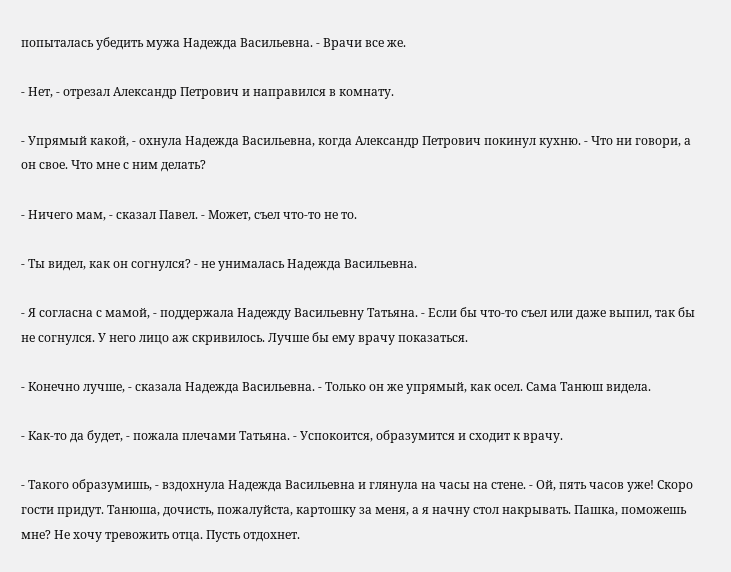попыталась убедить мужа Надежда Васильевна. - Врачи все же.

- Нет, - отрезал Александр Петрович и направился в комнату.

- Упрямый какой, - охнула Надежда Васильевна, когда Александр Петрович покинул кухню. - Что ни говори, а он свое. Что мне с ним делать?

- Ничего мам, - сказал Павел. - Может, съел что-то не то.

- Ты видел, как он согнулся? - не унималась Надежда Васильевна.

- Я согласна с мамой, - поддержала Надежду Васильевну Татьяна. - Если бы что-то съел или даже выпил, так бы не согнулся. У него лицо аж скривилось. Лучше бы ему врачу показаться.

- Конечно лучше, - сказала Надежда Васильевна. - Только он же упрямый, как осел. Сама Танюш видела.

- Как-то да будет, - пожала плечами Татьяна. - Успокоится, образумится и сходит к врачу.

- Такого образумишь, - вздохнула Надежда Васильевна и глянула на часы на стене. - Ой, пять часов уже! Скоро гости придут. Танюша, дочисть, пожалуйста, картошку за меня, а я начну стол накрывать. Пашка, поможешь мне? Не хочу тревожить отца. Пусть отдохнет.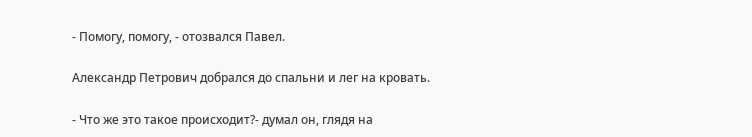- Помогу, помогу, - отозвался Павел.

Александр Петрович добрался до спальни и лег на кровать.

- Что же это такое происходит?- думал он, глядя на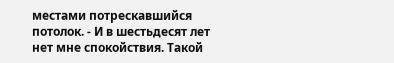местами потрескавшийся потолок. - И в шестьдесят лет нет мне спокойствия. Такой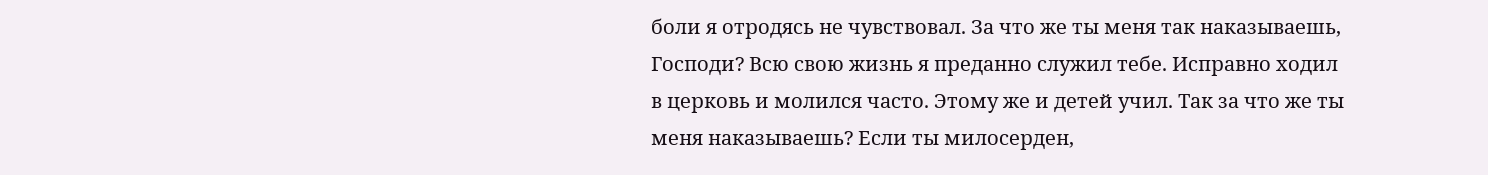боли я отродясь не чувствовал. За что же ты меня так наказываешь, Господи? Всю свою жизнь я преданно служил тебе. Исправно ходил в церковь и молился часто. Этому же и детей учил. Так за что же ты меня наказываешь? Если ты милосерден,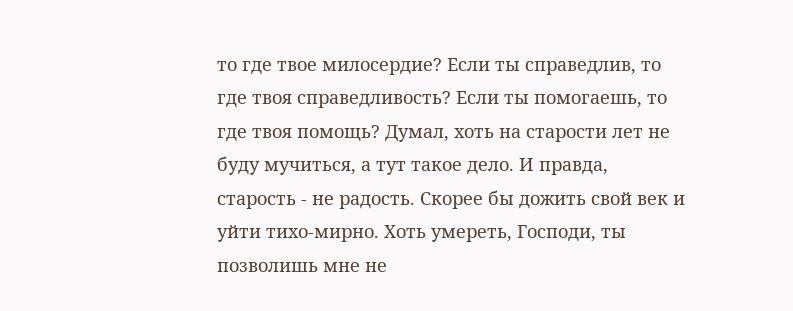то где твое милосердие? Если ты справедлив, то где твоя справедливость? Если ты помогаешь, то где твоя помощь? Думал, хоть на старости лет не буду мучиться, а тут такое дело. И правда, старость - не радость. Скорее бы дожить свой век и уйти тихо-мирно. Хоть умереть, Господи, ты позволишь мне не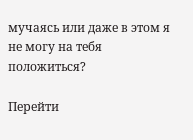мучаясь или даже в этом я не могу на тебя положиться?

Перейти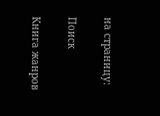на страницу:

Поиск

Книга жанров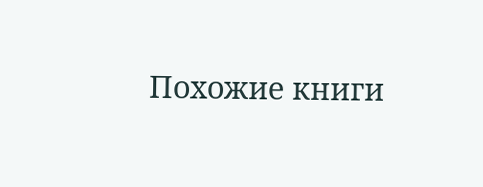Похожие книги